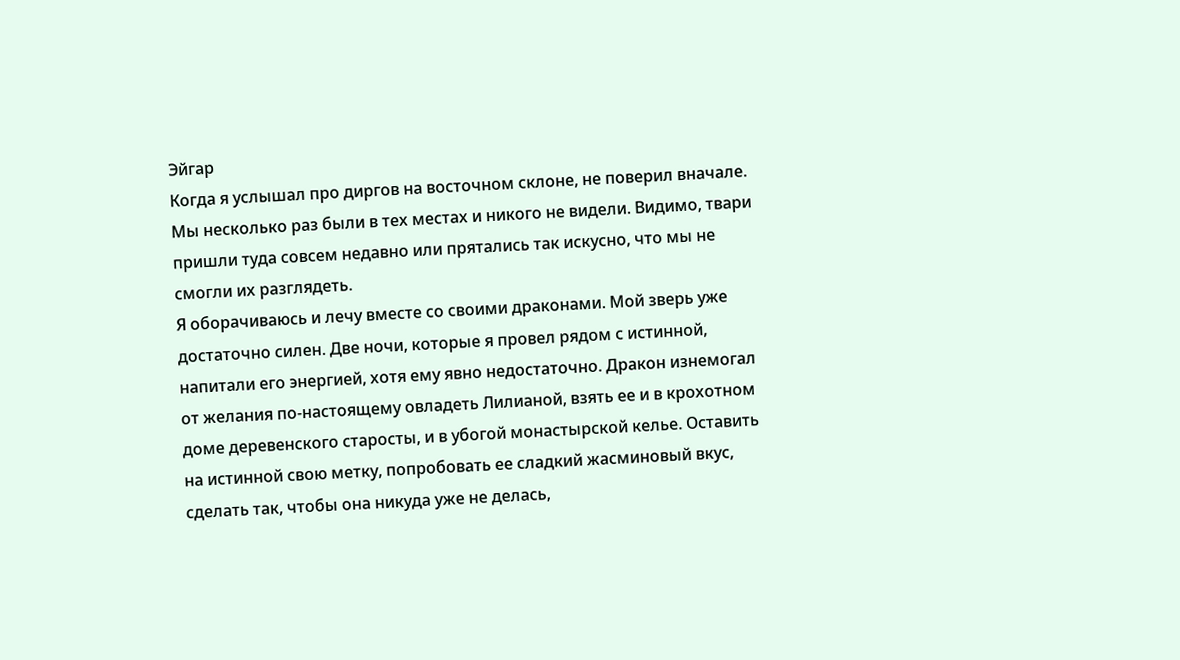Эйгар
Когда я услышал про диргов на восточном склоне, не поверил вначале. Мы несколько раз были в тех местах и никого не видели. Видимо, твари пришли туда совсем недавно или прятались так искусно, что мы не смогли их разглядеть.
Я оборачиваюсь и лечу вместе со своими драконами. Мой зверь уже достаточно силен. Две ночи, которые я провел рядом с истинной, напитали его энергией, хотя ему явно недостаточно. Дракон изнемогал от желания по-настоящему овладеть Лилианой, взять ее и в крохотном доме деревенского старосты, и в убогой монастырской келье. Оставить на истинной свою метку, попробовать ее сладкий жасминовый вкус, сделать так, чтобы она никуда уже не делась,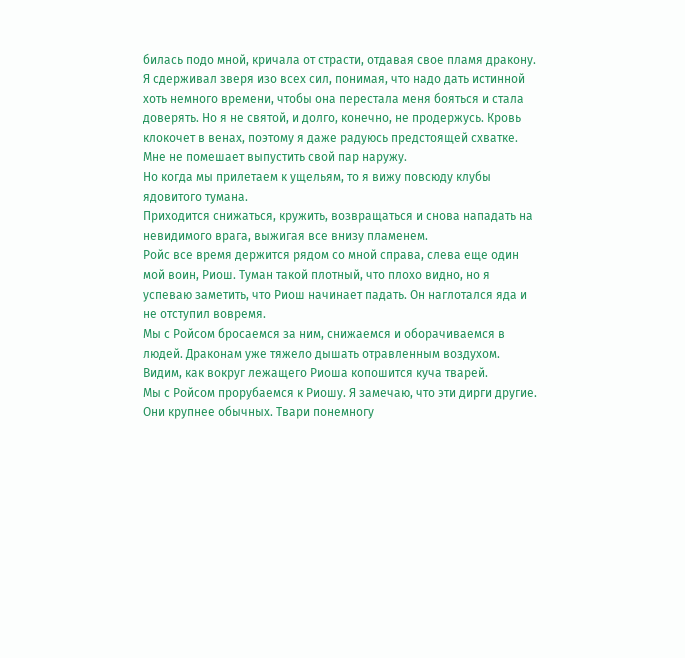билась подо мной, кричала от страсти, отдавая свое пламя дракону.
Я сдерживал зверя изо всех сил, понимая, что надо дать истинной хоть немного времени, чтобы она перестала меня бояться и стала доверять. Но я не святой, и долго, конечно, не продержусь. Кровь клокочет в венах, поэтому я даже радуюсь предстоящей схватке. Мне не помешает выпустить свой пар наружу.
Но когда мы прилетаем к ущельям, то я вижу повсюду клубы ядовитого тумана.
Приходится снижаться, кружить, возвращаться и снова нападать на невидимого врага, выжигая все внизу пламенем.
Ройс все время держится рядом со мной справа, слева еще один мой воин, Риош. Туман такой плотный, что плохо видно, но я успеваю заметить, что Риош начинает падать. Он наглотался яда и не отступил вовремя.
Мы с Ройсом бросаемся за ним, снижаемся и оборачиваемся в людей. Драконам уже тяжело дышать отравленным воздухом.
Видим, как вокруг лежащего Риоша копошится куча тварей.
Мы с Ройсом прорубаемся к Риошу. Я замечаю, что эти дирги другие. Они крупнее обычных. Твари понемногу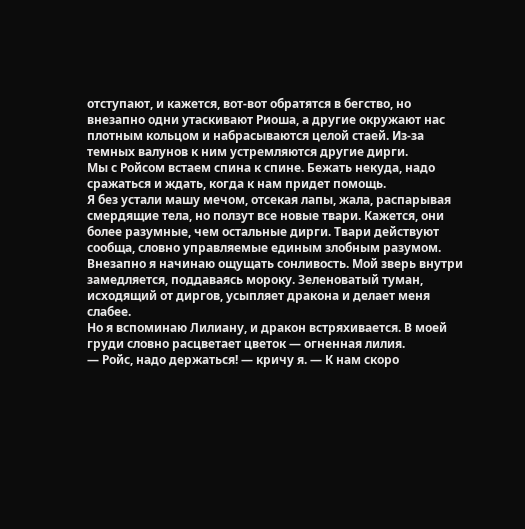отступают, и кажется, вот-вот обратятся в бегство, но внезапно одни утаскивают Риоша, а другие окружают нас плотным кольцом и набрасываются целой стаей. Из-за темных валунов к ним устремляются другие дирги.
Мы с Ройсом встаем спина к спине. Бежать некуда, надо сражаться и ждать, когда к нам придет помощь.
Я без устали машу мечом, отсекая лапы, жала, распарывая смердящие тела, но ползут все новые твари. Кажется, они более разумные, чем остальные дирги. Твари действуют сообща, словно управляемые единым злобным разумом.
Внезапно я начинаю ощущать сонливость. Мой зверь внутри замедляется, поддаваясь мороку. Зеленоватый туман, исходящий от диргов, усыпляет дракона и делает меня слабее.
Но я вспоминаю Лилиану, и дракон встряхивается. В моей груди словно расцветает цветок — огненная лилия.
— Ройс, надо держаться! — кричу я. — К нам скоро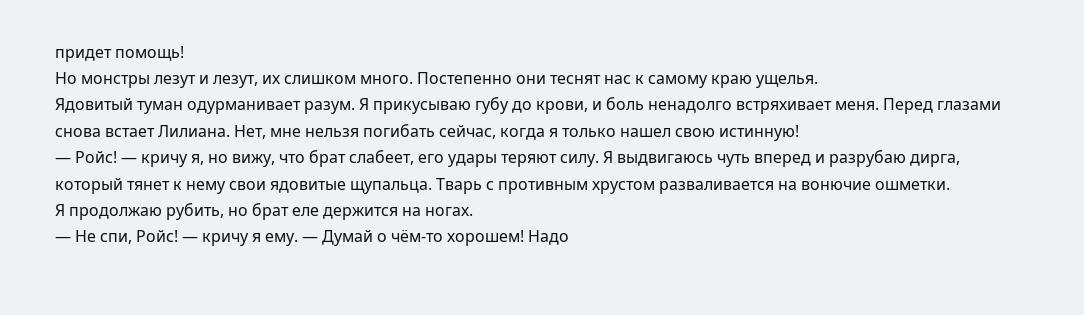придет помощь!
Но монстры лезут и лезут, их слишком много. Постепенно они теснят нас к самому краю ущелья.
Ядовитый туман одурманивает разум. Я прикусываю губу до крови, и боль ненадолго встряхивает меня. Перед глазами снова встает Лилиана. Нет, мне нельзя погибать сейчас, когда я только нашел свою истинную!
— Ройс! — кричу я, но вижу, что брат слабеет, его удары теряют силу. Я выдвигаюсь чуть вперед и разрубаю дирга, который тянет к нему свои ядовитые щупальца. Тварь с противным хрустом разваливается на вонючие ошметки.
Я продолжаю рубить, но брат еле держится на ногах.
— Не спи, Ройс! — кричу я ему. — Думай о чём-то хорошем! Надо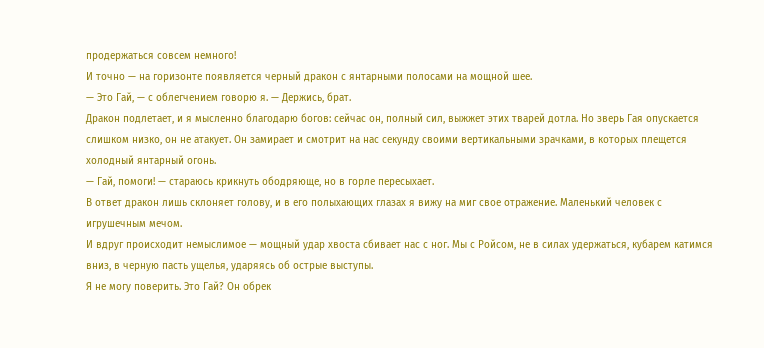продержаться совсем немного!
И точно — на горизонте появляется черный дракон с янтарными полосами на мощной шее.
— Это Гай, — с облегчением говорю я. — Держись, брат.
Дракон подлетает, и я мысленно благодарю богов: сейчас он, полный сил, выжжет этих тварей дотла. Но зверь Гая опускается слишком низко, он не атакует. Он замирает и смотрит на нас секунду своими вертикальными зрачками, в которых плещется холодный янтарный огонь.
— Гай, помоги! — стараюсь крикнуть ободряюще, но в горле пересыхает.
В ответ дракон лишь склоняет голову, и в его полыхающих глазах я вижу на миг свое отражение. Маленький человек с игрушечным мечом.
И вдруг происходит немыслимое — мощный удар хвоста сбивает нас с ног. Мы с Ройсом, не в силах удержаться, кубарем катимся вниз, в черную пасть ущелья, ударяясь об острые выступы.
Я не могу поверить. Это Гай? Он обрек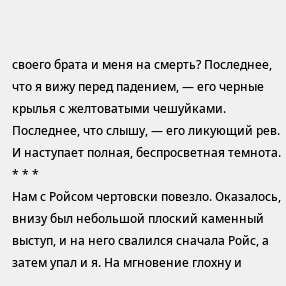своего брата и меня на смерть? Последнее, что я вижу перед падением, — его черные крылья с желтоватыми чешуйками. Последнее, что слышу, — его ликующий рев.
И наступает полная, беспросветная темнота.
* * *
Нам с Ройсом чертовски повезло. Оказалось, внизу был небольшой плоский каменный выступ, и на него свалился сначала Ройс, а затем упал и я. На мгновение глохну и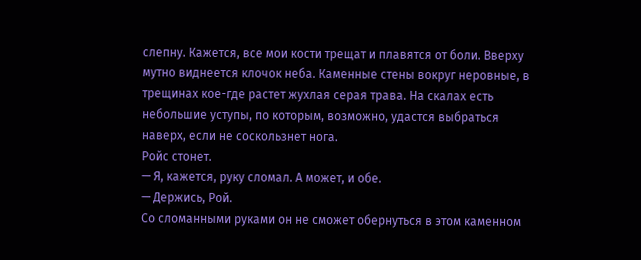слепну. Кажется, все мои кости трещат и плавятся от боли. Вверху мутно виднеется клочок неба. Каменные стены вокруг неровные, в трещинах кое-где растет жухлая серая трава. На скалах есть небольшие уступы, по которым, возможно, удастся выбраться наверх, если не соскользнет нога.
Ройс стонет.
— Я, кажется, руку сломал. А может, и обе.
— Держись, Рой.
Со сломанными руками он не сможет обернуться в этом каменном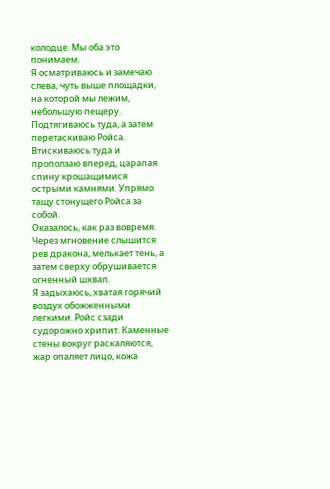колодце. Мы оба это понимаем.
Я осматриваюсь и замечаю слева, чуть выше площадки, на которой мы лежим, небольшую пещеру. Подтягиваюсь туда, а затем перетаскиваю Ройса.
Втискиваюсь туда и проползаю вперед, царапая спину крошащимися острыми камнями. Упрямо тащу стонущего Ройса за собой.
Оказалось, как раз вовремя.
Через мгновение слышится рев дракона, мелькает тень, а затем сверху обрушивается огненный шквал.
Я задыхаюсь, хватая горячий воздух обожженными легкими. Ройс сзади судорожно хрипит. Каменные стены вокруг раскаляются, жар опаляет лицо, кожа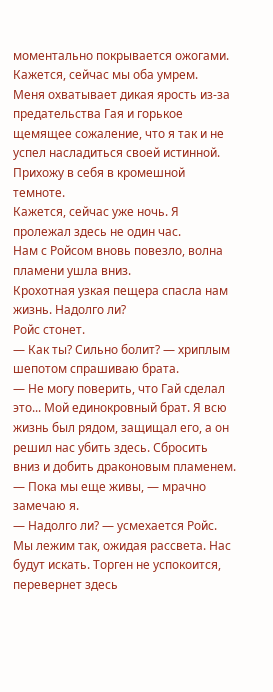моментально покрывается ожогами.
Кажется, сейчас мы оба умрем.
Меня охватывает дикая ярость из-за предательства Гая и горькое щемящее сожаление, что я так и не успел насладиться своей истинной.
Прихожу в себя в кромешной темноте.
Кажется, сейчас уже ночь. Я пролежал здесь не один час.
Нам с Ройсом вновь повезло, волна пламени ушла вниз.
Крохотная узкая пещера спасла нам жизнь. Надолго ли?
Ройс стонет.
— Как ты? Сильно болит? — хриплым шепотом спрашиваю брата.
— Не могу поверить, что Гай сделал это... Мой единокровный брат. Я всю жизнь был рядом, защищал его, а он решил нас убить здесь. Сбросить вниз и добить драконовым пламенем.
— Пока мы еще живы, — мрачно замечаю я.
— Надолго ли? — усмехается Ройс.
Мы лежим так, ожидая рассвета. Нас будут искать. Торген не успокоится, перевернет здесь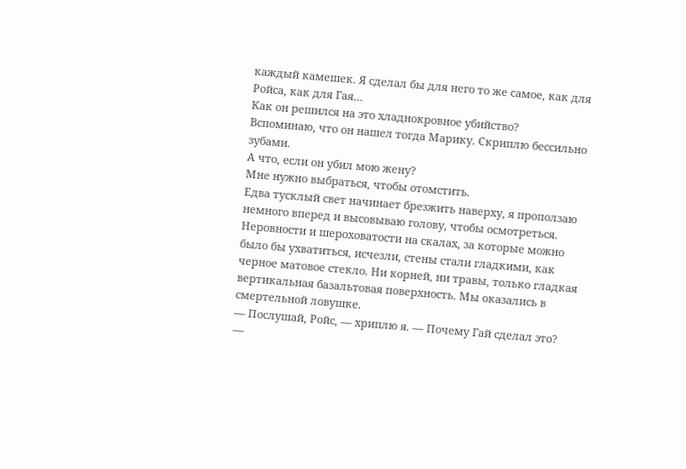каждый камешек. Я сделал бы для него то же самое, как для Ройса, как для Гая…
Как он решился на это хладнокровное убийство?
Вспоминаю, что он нашел тогда Марику. Скриплю бессильно зубами.
А что, если он убил мою жену?
Мне нужно выбраться, чтобы отомстить.
Едва тусклый свет начинает брезжить наверху, я проползаю немного вперед и высовываю голову, чтобы осмотреться.
Неровности и шероховатости на скалах, за которые можно было бы ухватиться, исчезли, стены стали гладкими, как черное матовое стекло. Ни корней, ни травы, только гладкая вертикальная базальтовая поверхность. Мы оказались в смертельной ловушке.
— Послушай, Ройс, — хриплю я. — Почему Гай сделал это?
—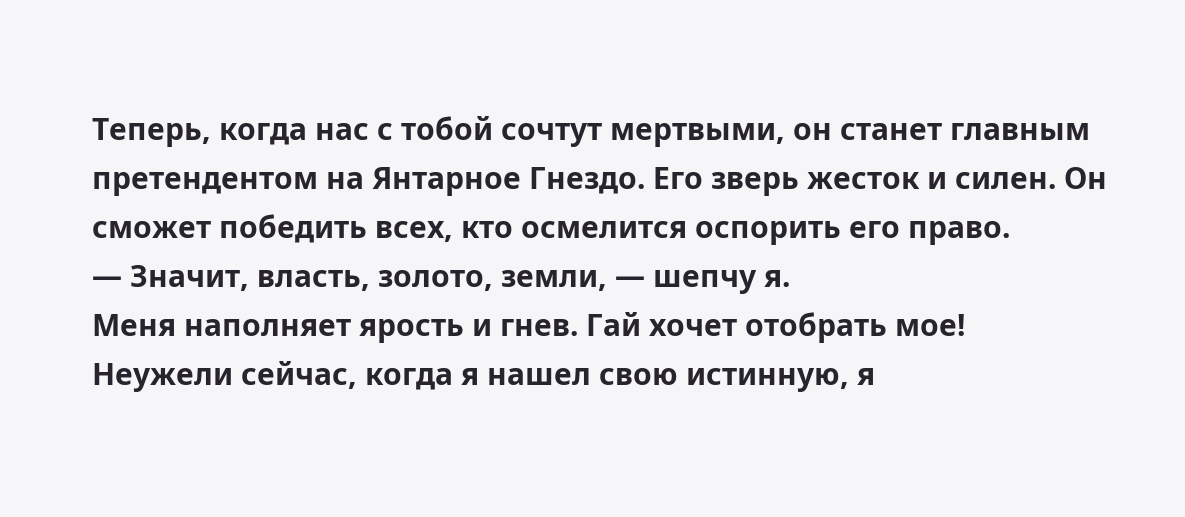Теперь, когда нас с тобой сочтут мертвыми, он станет главным претендентом на Янтарное Гнездо. Его зверь жесток и силен. Он сможет победить всех, кто осмелится оспорить его право.
— Значит, власть, золото, земли, — шепчу я.
Меня наполняет ярость и гнев. Гай хочет отобрать мое!
Неужели сейчас, когда я нашел свою истинную, я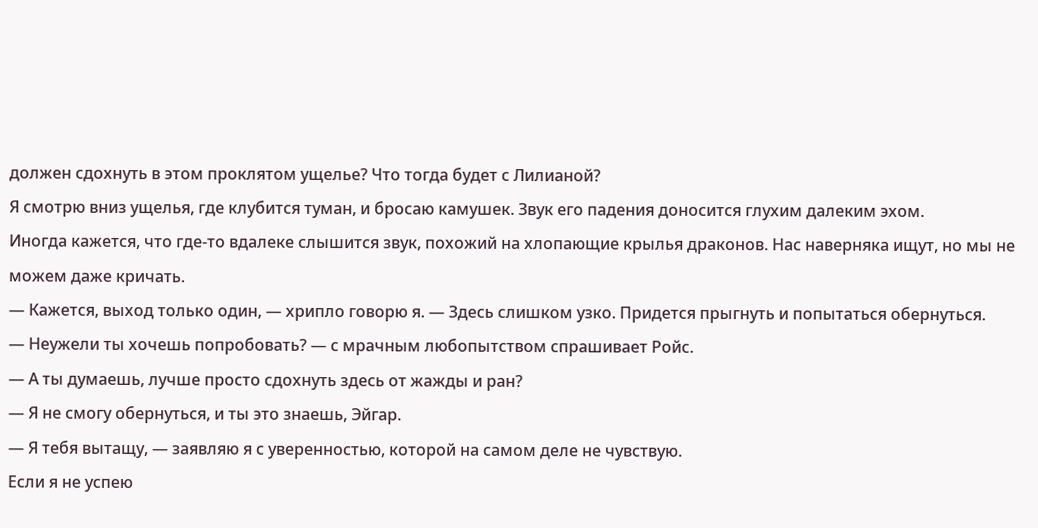должен сдохнуть в этом проклятом ущелье? Что тогда будет с Лилианой?
Я смотрю вниз ущелья, где клубится туман, и бросаю камушек. Звук его падения доносится глухим далеким эхом.
Иногда кажется, что где-то вдалеке слышится звук, похожий на хлопающие крылья драконов. Нас наверняка ищут, но мы не можем даже кричать.
— Кажется, выход только один, — хрипло говорю я. — Здесь слишком узко. Придется прыгнуть и попытаться обернуться.
— Неужели ты хочешь попробовать? — с мрачным любопытством спрашивает Ройс.
— А ты думаешь, лучше просто сдохнуть здесь от жажды и ран?
— Я не смогу обернуться, и ты это знаешь, Эйгар.
— Я тебя вытащу, — заявляю я с уверенностью, которой на самом деле не чувствую.
Если я не успею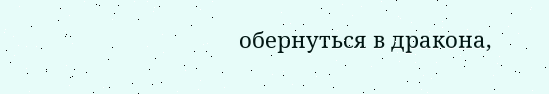обернуться в дракона,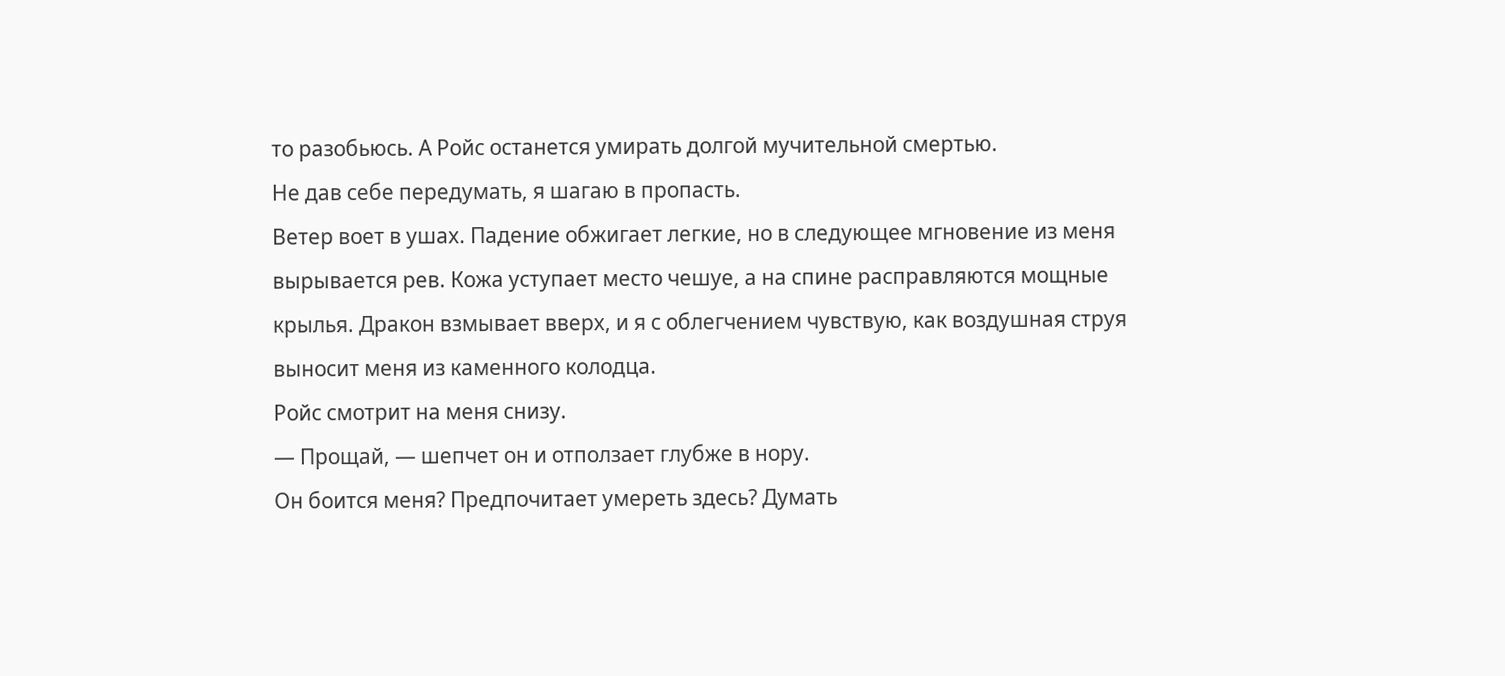то разобьюсь. А Ройс останется умирать долгой мучительной смертью.
Не дав себе передумать, я шагаю в пропасть.
Ветер воет в ушах. Падение обжигает легкие, но в следующее мгновение из меня вырывается рев. Кожа уступает место чешуе, а на спине расправляются мощные крылья. Дракон взмывает вверх, и я с облегчением чувствую, как воздушная струя выносит меня из каменного колодца.
Ройс смотрит на меня снизу.
— Прощай, — шепчет он и отползает глубже в нору.
Он боится меня? Предпочитает умереть здесь? Думать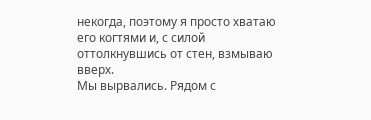некогда, поэтому я просто хватаю его когтями и, с силой оттолкнувшись от стен, взмываю вверх.
Мы вырвались. Рядом с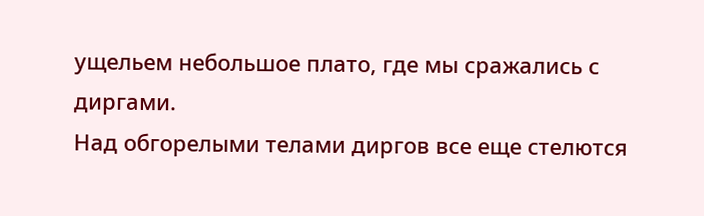ущельем небольшое плато, где мы сражались с диргами.
Над обгорелыми телами диргов все еще стелются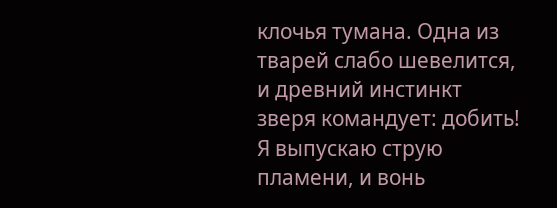клочья тумана. Одна из тварей слабо шевелится, и древний инстинкт зверя командует: добить! Я выпускаю струю пламени, и вонь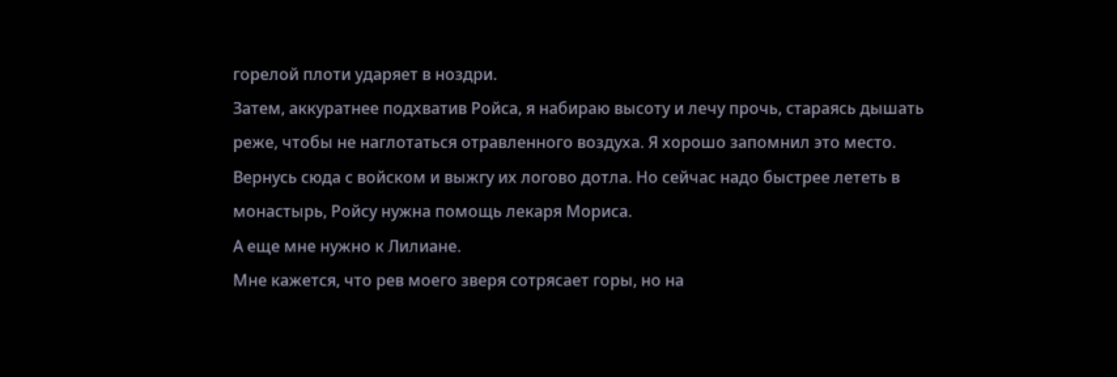горелой плоти ударяет в ноздри.
Затем, аккуратнее подхватив Ройса, я набираю высоту и лечу прочь, стараясь дышать реже, чтобы не наглотаться отравленного воздуха. Я хорошо запомнил это место. Вернусь сюда с войском и выжгу их логово дотла. Но сейчас надо быстрее лететь в монастырь, Ройсу нужна помощь лекаря Мориса.
А еще мне нужно к Лилиане.
Мне кажется, что рев моего зверя сотрясает горы, но на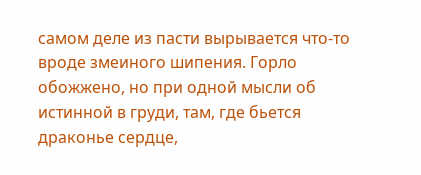самом деле из пасти вырывается что-то вроде змеиного шипения. Горло обожжено, но при одной мысли об истинной в груди, там, где бьется драконье сердце,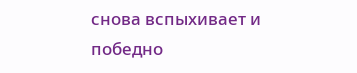снова вспыхивает и победно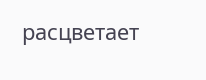расцветает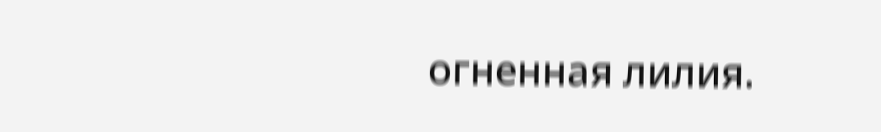огненная лилия.